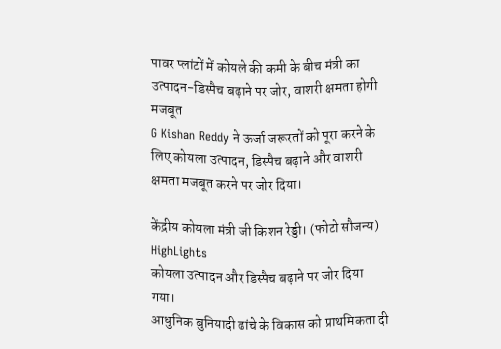पावर प्लांटों में कोयले की कमी के बीच मंत्री का उत्पादन-डिस्पैच बढ़ाने पर जोर, वाशरी क्षमता होगी मजबूत
G Kishan Reddy ने ऊर्जा जरूरतों को पूरा करने के लिए कोयला उत्पादन, डिस्पैच बढ़ाने और वाशरी क्षमता मजबूत करने पर जोर दिया।

केंद्रीय कोयला मंत्री जी किशन रेड्डी। (फोटो सौजन्य)
HighLights
कोयला उत्पादन और डिस्पैच बढ़ाने पर जोर दिया गया।
आधुनिक बुनियादी ढांचे के विकास को प्राथमिकता दी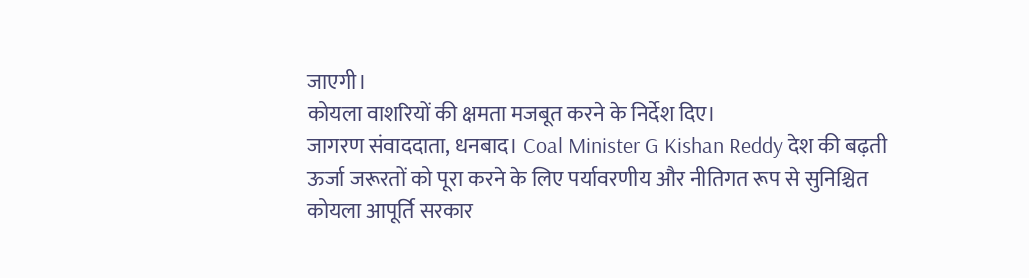जाएगी।
कोयला वाशरियों की क्षमता मजबूत करने के निर्देश दिए।
जागरण संवाददाता, धनबाद। Coal Minister G Kishan Reddy देश की बढ़ती ऊर्जा जरूरतों को पूरा करने के लिए पर्यावरणीय और नीतिगत रूप से सुनिश्चित कोयला आपूर्ति सरकार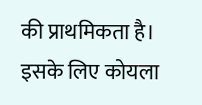की प्राथमिकता है। इसके लिए कोयला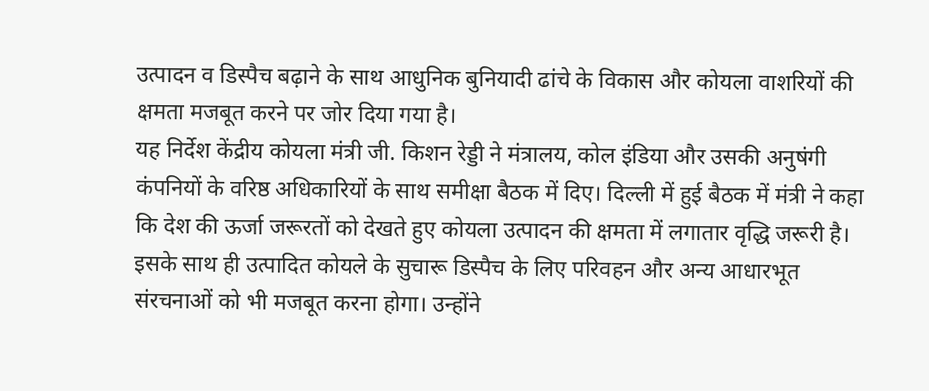उत्पादन व डिस्पैच बढ़ाने के साथ आधुनिक बुनियादी ढांचे के विकास और कोयला वाशरियों की क्षमता मजबूत करने पर जोर दिया गया है।
यह निर्देश केंद्रीय कोयला मंत्री जी. किशन रेड्डी ने मंत्रालय, कोल इंडिया और उसकी अनुषंगी कंपनियों के वरिष्ठ अधिकारियों के साथ समीक्षा बैठक में दिए। दिल्ली में हुई बैठक में मंत्री ने कहा कि देश की ऊर्जा जरूरतों को देखते हुए कोयला उत्पादन की क्षमता में लगातार वृद्धि जरूरी है।
इसके साथ ही उत्पादित कोयले के सुचारू डिस्पैच के लिए परिवहन और अन्य आधारभूत संरचनाओं को भी मजबूत करना होगा। उन्होंने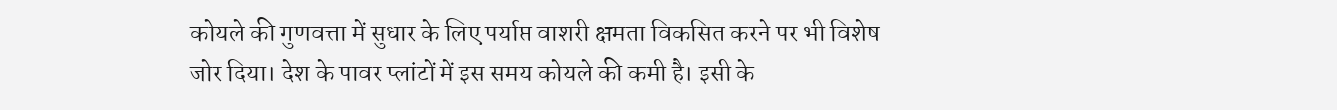कोयले की गुणवत्ता में सुधार के लिए पर्याप्त वाशरी क्षमता विकसित करने पर भी विशेष जोर दिया। देश के पावर प्लांटों में इस समय कोयले की कमी है। इसी के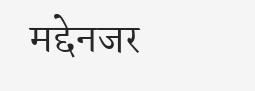मद्देनजर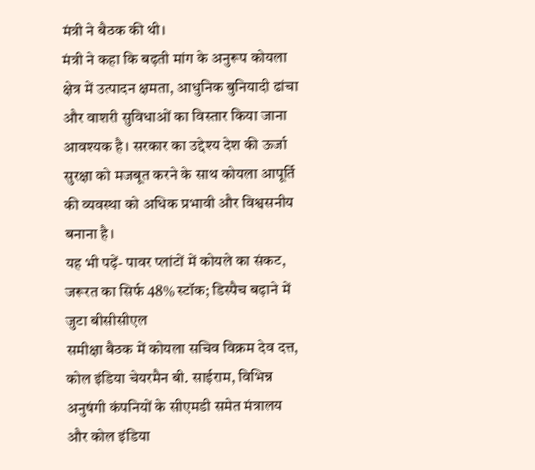मंत्री ने बैठक की थी।
मंत्री ने कहा कि बढ़ती मांग के अनुरूप कोयला क्षेत्र में उत्पादन क्षमता, आधुनिक बुनियादी ढांचा और वाशरी सुविधाओं का विस्तार किया जाना आवश्यक है। सरकार का उद्देश्य देश की ऊर्जा सुरक्षा को मजबूत करने के साथ कोयला आपूर्ति की व्यवस्था को अधिक प्रभावी और विश्वसनीय बनाना है।
यह भी पढ़ें- पावर प्लांटों में कोयले का संकट, जरूरत का सिर्फ 48% स्टॉक; डिस्पैच बढ़ाने में जुटा बीसीसीएल
समीक्षा बैठक में कोयला सचिव विक्रम देव दत्त, कोल इंडिया चेयरमैन बी. साईराम, विभिन्न अनुषंगी कंपनियों के सीएमडी समेत मंत्रालय और कोल इंडिया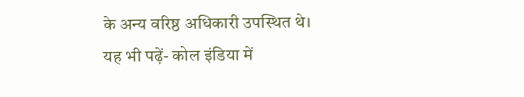के अन्य वरिष्ठ अधिकारी उपस्थित थे।
यह भी पढ़ें- कोल इंडिया में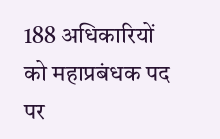188 अधिकारियों को महाप्रबंधक पद पर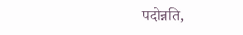पदोन्नति,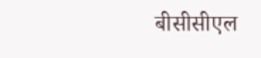बीसीसीएल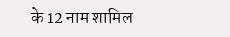के 12 नाम शामिल